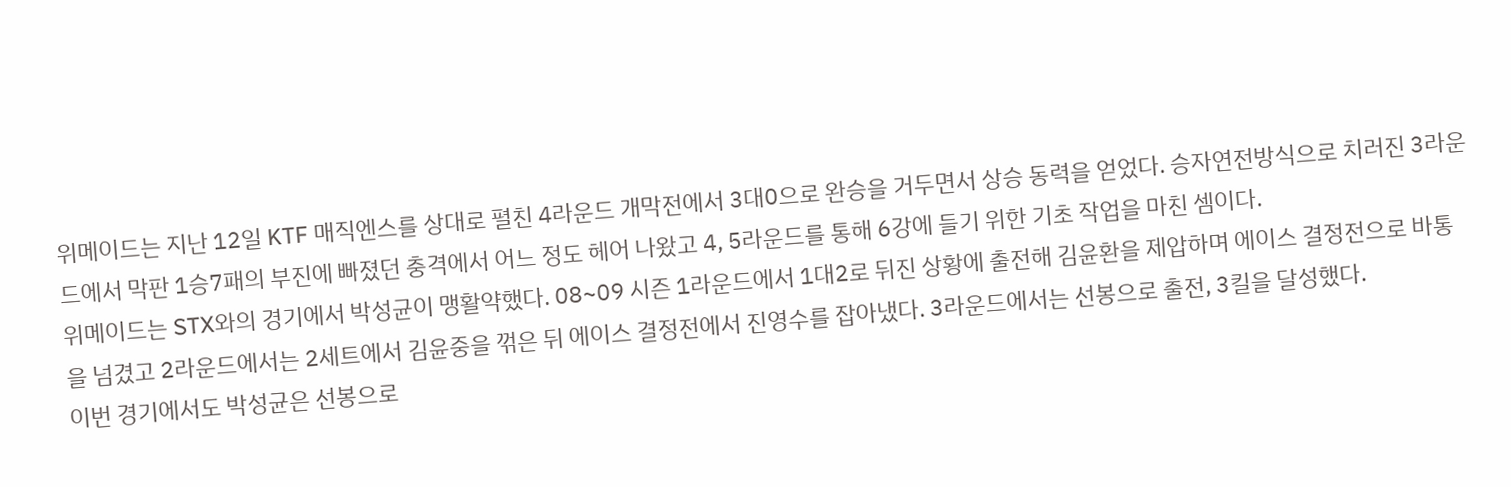위메이드는 지난 12일 KTF 매직엔스를 상대로 펼친 4라운드 개막전에서 3대0으로 완승을 거두면서 상승 동력을 얻었다. 승자연전방식으로 치러진 3라운드에서 막판 1승7패의 부진에 빠졌던 충격에서 어느 정도 헤어 나왔고 4, 5라운드를 통해 6강에 들기 위한 기초 작업을 마친 셈이다.
위메이드는 STX와의 경기에서 박성균이 맹활약했다. 08~09 시즌 1라운드에서 1대2로 뒤진 상황에 출전해 김윤환을 제압하며 에이스 결정전으로 바통을 넘겼고 2라운드에서는 2세트에서 김윤중을 꺾은 뒤 에이스 결정전에서 진영수를 잡아냈다. 3라운드에서는 선봉으로 출전, 3킬을 달성했다.
이번 경기에서도 박성균은 선봉으로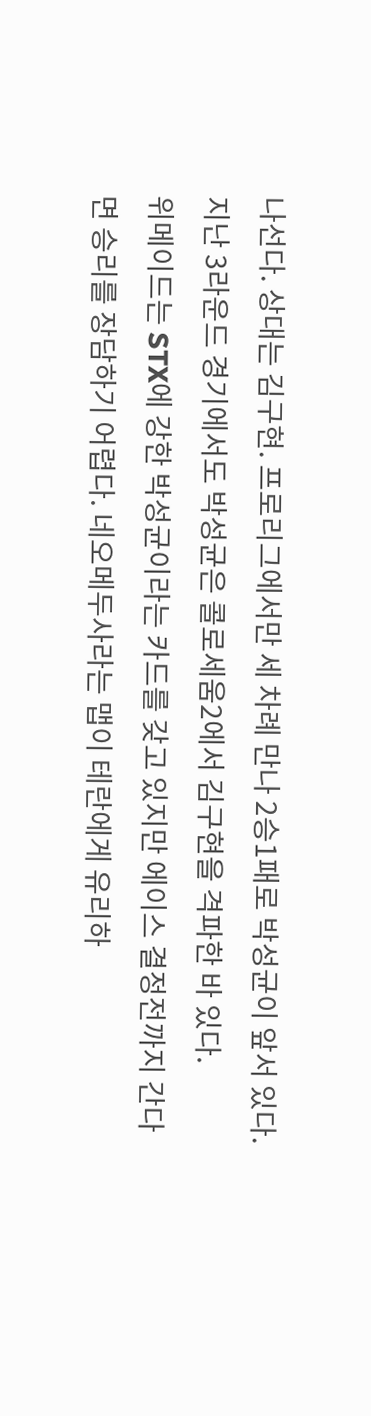나선다. 상대는 김구현. 프로리그에서만 세 차례 만나 2승1패로 박성균이 앞서 있다. 지난 3라운드 경기에서도 박성균은 콜로세움2에서 김구현을 격파한 바 있다.
위메이드는 STX에 강한 박성균이라는 카드를 갖고 있지만 에이스 결정전까지 간다면 승리를 장담하기 어렵다. 네오메두사라는 맵이 테란에게 유리하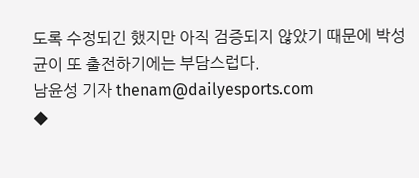도록 수정되긴 했지만 아직 검증되지 않았기 때문에 박성균이 또 출전하기에는 부담스럽다.
남윤성 기자 thenam@dailyesports.com
◆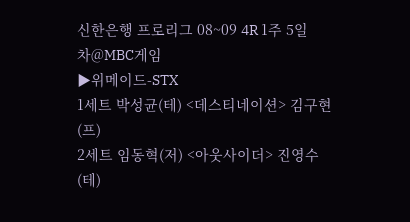신한은행 프로리그 08~09 4R 1주 5일차@MBC게임
▶위메이드-STX
1세트 박성균(테) <데스티네이션> 김구현(프)
2세트 임동혁(저) <아웃사이더> 진영수(테)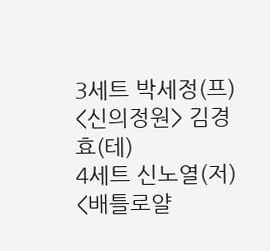3세트 박세정(프) <신의정원> 김경효(테)
4세트 신노열(저) <배틀로얄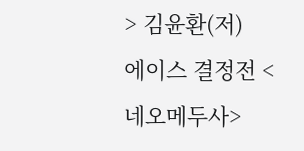> 김윤환(저)
에이스 결정전 <네오메두사>